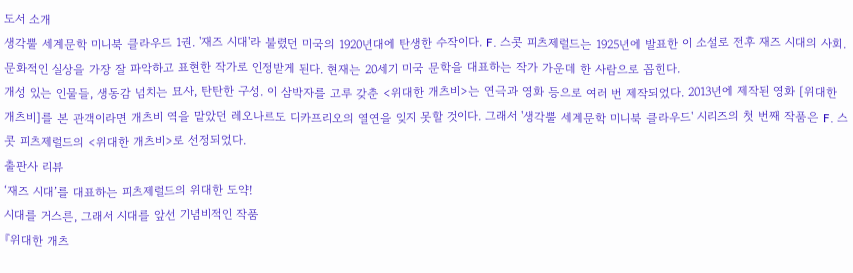도서 소개
생각뿔 세계문학 미니북 클라우드 1권. '재즈 시대'라 불렸던 미국의 1920년대에 탄생한 수작이다. F. 스콧 피츠제럴드는 1925년에 발표한 이 소설로 전후 재즈 시대의 사회.문화적인 실상을 가장 잘 파악하고 표현한 작가로 인정받게 된다. 현재는 20세기 미국 문학을 대표하는 작가 가운데 한 사람으로 꼽힌다.
개성 있는 인물들, 생동감 넘치는 묘사, 탄탄한 구성. 이 삼박자를 고루 갖춘 <위대한 개츠비>는 연극과 영화 등으로 여러 번 제작되었다. 2013년에 제작된 영화 [위대한 개츠비]를 본 관객이라면 개츠비 역을 맡았던 레오나르도 디카프리오의 열연을 잊지 못할 것이다. 그래서 '생각뿔 세계문학 미니북 클라우드' 시리즈의 첫 번째 작품은 F. 스콧 피츠제럴드의 <위대한 개츠비>로 선정되었다.
출판사 리뷰
‘재즈 시대’를 대표하는 피츠제럴드의 위대한 도약!
시대를 거스른, 그래서 시대를 앞선 기념비적인 작품
『위대한 개츠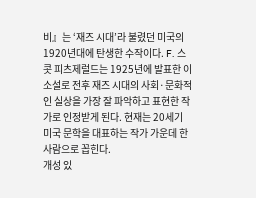비』는 ‘재즈 시대’라 불렸던 미국의 1920년대에 탄생한 수작이다. F. 스콧 피츠제럴드는 1925년에 발표한 이 소설로 전후 재즈 시대의 사회·문화적인 실상을 가장 잘 파악하고 표현한 작가로 인정받게 된다. 현재는 20세기 미국 문학을 대표하는 작가 가운데 한 사람으로 꼽힌다.
개성 있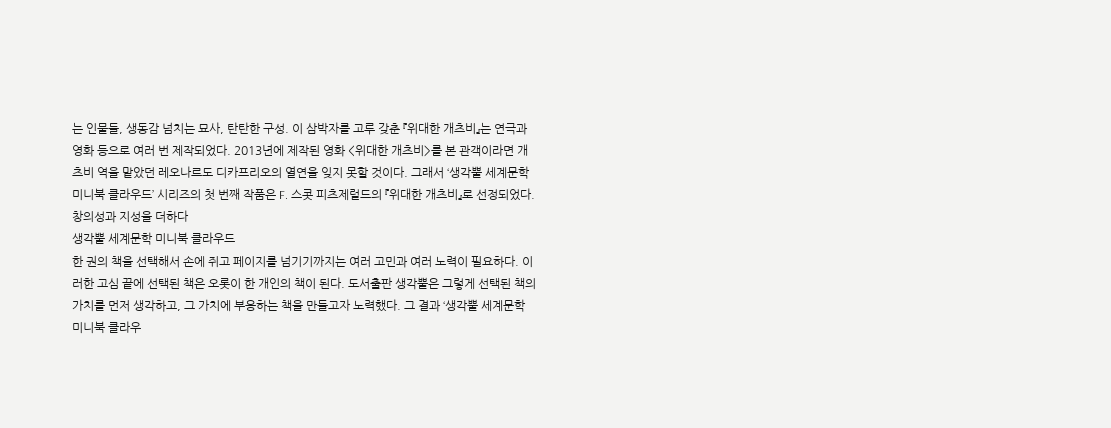는 인물들, 생동감 넘치는 묘사, 탄탄한 구성. 이 삼박자를 고루 갖춘 『위대한 개츠비』는 연극과 영화 등으로 여러 번 제작되었다. 2013년에 제작된 영화 <위대한 개츠비>를 본 관객이라면 개츠비 역을 맡았던 레오나르도 디카프리오의 열연을 잊지 못할 것이다. 그래서 ‘생각뿔 세계문학 미니북 클라우드’ 시리즈의 첫 번째 작품은 F. 스콧 피츠제럴드의 『위대한 개츠비』로 선정되었다.
창의성과 지성을 더하다
생각뿔 세계문학 미니북 클라우드
한 권의 책을 선택해서 손에 쥐고 페이지를 넘기기까지는 여러 고민과 여러 노력이 필요하다. 이러한 고심 끝에 선택된 책은 오롯이 한 개인의 책이 된다. 도서출판 생각뿔은 그렇게 선택된 책의 가치를 먼저 생각하고, 그 가치에 부응하는 책을 만들고자 노력했다. 그 결과 ‘생각뿔 세계문학 미니북 클라우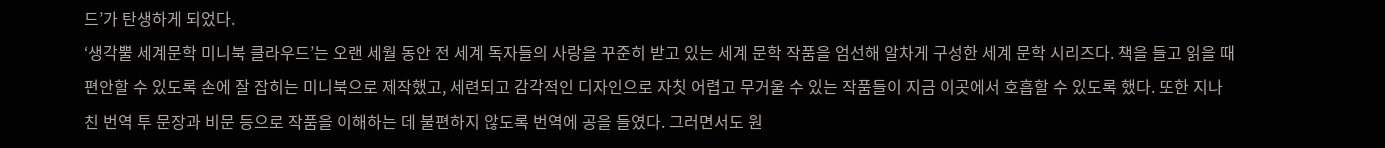드’가 탄생하게 되었다.
‘생각뿔 세계문학 미니북 클라우드’는 오랜 세월 동안 전 세계 독자들의 사랑을 꾸준히 받고 있는 세계 문학 작품을 엄선해 알차게 구성한 세계 문학 시리즈다. 책을 들고 읽을 때 편안할 수 있도록 손에 잘 잡히는 미니북으로 제작했고, 세련되고 감각적인 디자인으로 자칫 어렵고 무거울 수 있는 작품들이 지금 이곳에서 호흡할 수 있도록 했다. 또한 지나친 번역 투 문장과 비문 등으로 작품을 이해하는 데 불편하지 않도록 번역에 공을 들였다. 그러면서도 원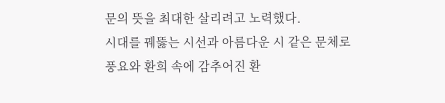문의 뜻을 최대한 살리려고 노력했다.
시대를 꿰뚫는 시선과 아름다운 시 같은 문체로
풍요와 환희 속에 감추어진 환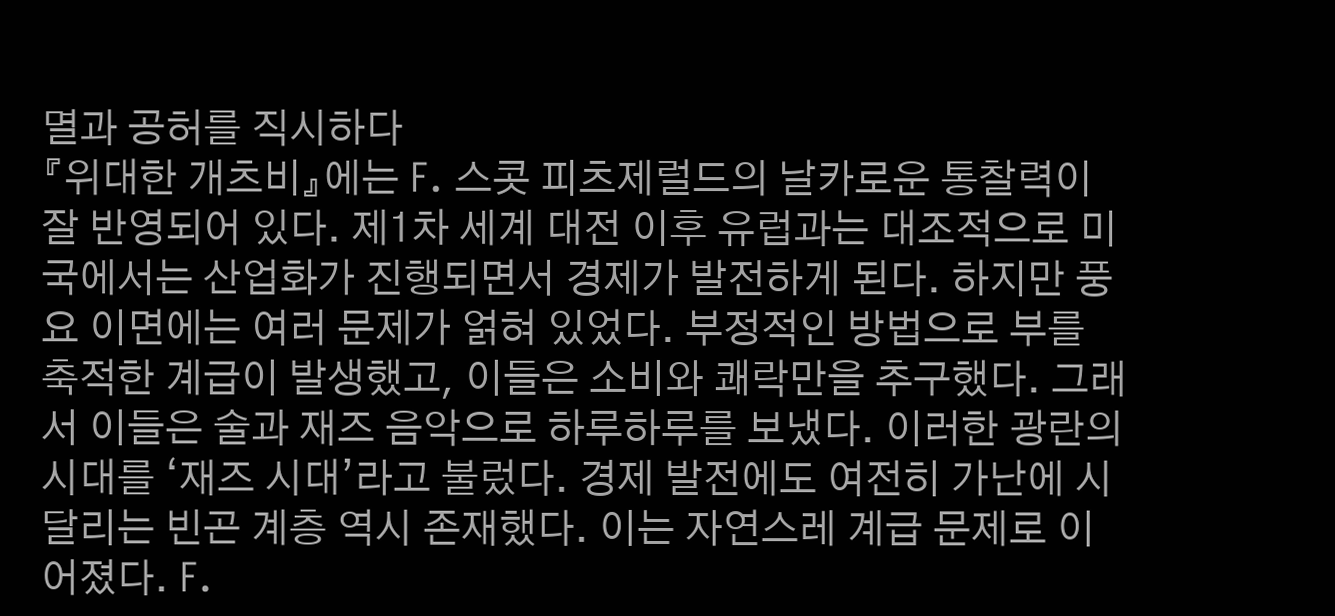멸과 공허를 직시하다
『위대한 개츠비』에는 F. 스콧 피츠제럴드의 날카로운 통찰력이 잘 반영되어 있다. 제1차 세계 대전 이후 유럽과는 대조적으로 미국에서는 산업화가 진행되면서 경제가 발전하게 된다. 하지만 풍요 이면에는 여러 문제가 얽혀 있었다. 부정적인 방법으로 부를 축적한 계급이 발생했고, 이들은 소비와 쾌락만을 추구했다. 그래서 이들은 술과 재즈 음악으로 하루하루를 보냈다. 이러한 광란의 시대를 ‘재즈 시대’라고 불렀다. 경제 발전에도 여전히 가난에 시달리는 빈곤 계층 역시 존재했다. 이는 자연스레 계급 문제로 이어졌다. F.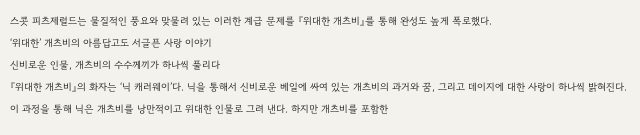스콧 피츠제럴드는 물질적인 풍요와 맞물려 있는 이러한 계급 문제를 『위대한 개츠비』를 통해 완성도 높게 폭로했다.
‘위대한’ 개츠비의 아름답고도 서글픈 사랑 이야기
신비로운 인물, 개츠비의 수수께끼가 하나씩 풀리다
『위대한 개츠비』의 화자는 ‘닉 캐러웨이’다. 닉을 통해서 신비로운 베일에 싸여 있는 개츠비의 과거와 꿈, 그리고 데이지에 대한 사랑이 하나씩 밝혀진다. 이 과정을 통해 닉은 개츠비를 낭만적이고 위대한 인물로 그려 낸다. 하지만 개츠비를 포함한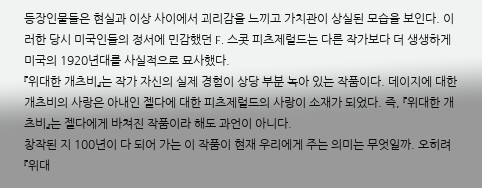등장인물들은 현실과 이상 사이에서 괴리감을 느끼고 가치관이 상실된 모습을 보인다. 이러한 당시 미국인들의 정서에 민감했던 F. 스콧 피츠제럴드는 다른 작가보다 더 생생하게 미국의 1920년대를 사실적으로 묘사했다.
『위대한 개츠비』는 작가 자신의 실제 경험이 상당 부분 녹아 있는 작품이다. 데이지에 대한 개츠비의 사랑은 아내인 젤다에 대한 피츠제럴드의 사랑이 소재가 되었다. 즉, 『위대한 개츠비』는 젤다에게 바쳐진 작품이라 해도 과언이 아니다.
창작된 지 100년이 다 되어 가는 이 작품이 현재 우리에게 주는 의미는 무엇일까. 오히려 『위대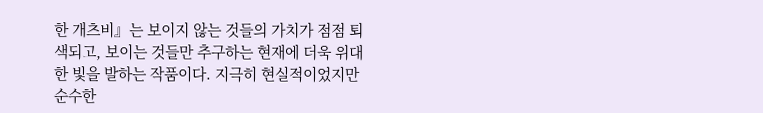한 개츠비』는 보이지 않는 것들의 가치가 점점 퇴색되고, 보이는 것들만 추구하는 현재에 더욱 위대한 빛을 발하는 작품이다. 지극히 현실적이었지만 순수한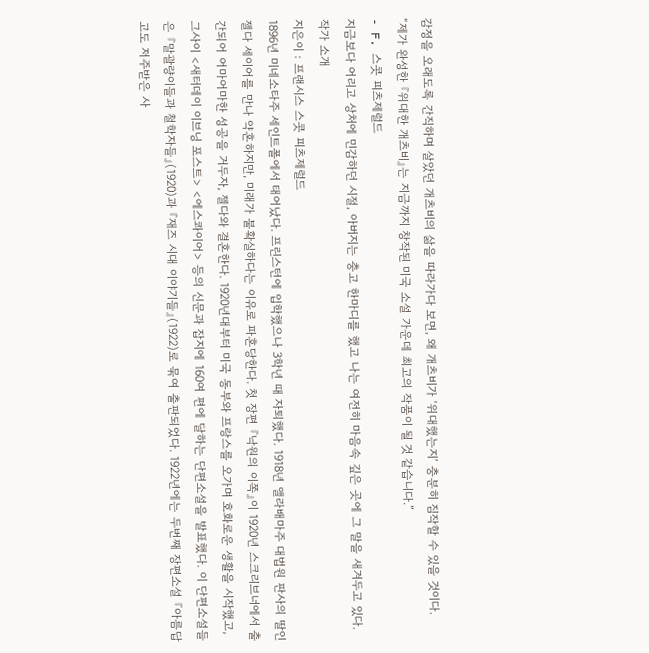감정을 오래도록 간직하며 살았던 개츠비의 삶을 따라가다 보면, 왜 개츠비가 ‘위대했는지’ 충분히 짐작할 수 있을 것이다.
“제가 완성한 『위대한 개츠비』는 지금까지 창작된 미국 소설 가운데 최고의 작품이 될 것 같습니다.”
- F. 스콧 피츠제럴드
지금보다 어리고 상처에 민감하던 시절, 아버지는 충고 한마디를 했고 나는 여전히 마음속 깊은 곳에 그 말을 새겨두고 있다.
작가 소개
지은이 : 프랜시스 스콧 피츠제럴드
1896년 미네소타주 세인트폴에서 태어났다. 프린스턴에 입학했으나 3학년 때 자퇴했다. 1918년 앨라배마주 대법원 판사의 딸인 젤다 세이어를 만나 약혼하지만, 미래가 불확실하다는 이유로 파혼당한다. 첫 장편 『낙원의 이쪽』이 1920년 스크리브너에서 출간되어 어마어마한 성공을 거두자, 젤다와 결혼한다. 1920년대부터 미국 동부와 프랑스를 오가며 호화로운 생활을 시작했고, 그사이 <새터데이 이브닝 포스트> <에스콰이어> 등의 신문과 잡지에 160여 편에 달하는 단편소설을 발표했다. 이 단편소설들은 『말괄량이들과 철학자들』(1920)과 『재즈 시대 이야기들』(1922)로 묶여 출판되었다. 1922년에는 두번째 장편소설 『아름답고도 저주받은 사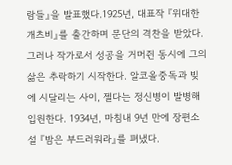람들』을 발표했다.1925년, 대표작 『위대한 개츠비』를 출간하며 문단의 격찬을 받았다. 그러나 작가로서 성공을 거머쥔 동시에 그의 삶은 추락하기 시작한다. 알코올중독과 빚에 시달리는 사이, 젤다는 정신병이 발병해 입원한다. 1934년, 마침내 9년 만에 장편소설 『밤은 부드러워라』를 펴냈다.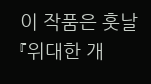이 작품은 훗날 『위대한 개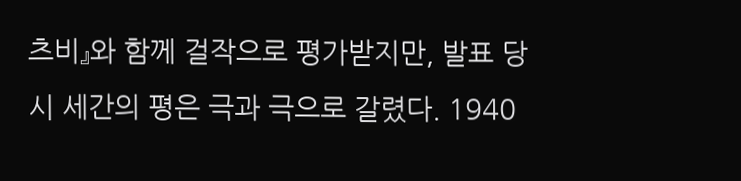츠비』와 함께 걸작으로 평가받지만, 발표 당시 세간의 평은 극과 극으로 갈렸다. 1940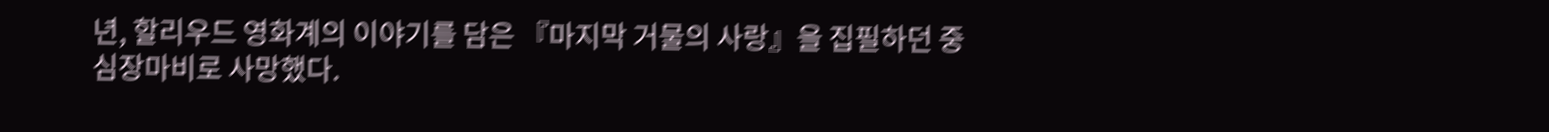년, 할리우드 영화계의 이야기를 담은 『마지막 거물의 사랑』을 집필하던 중 심장마비로 사망했다.